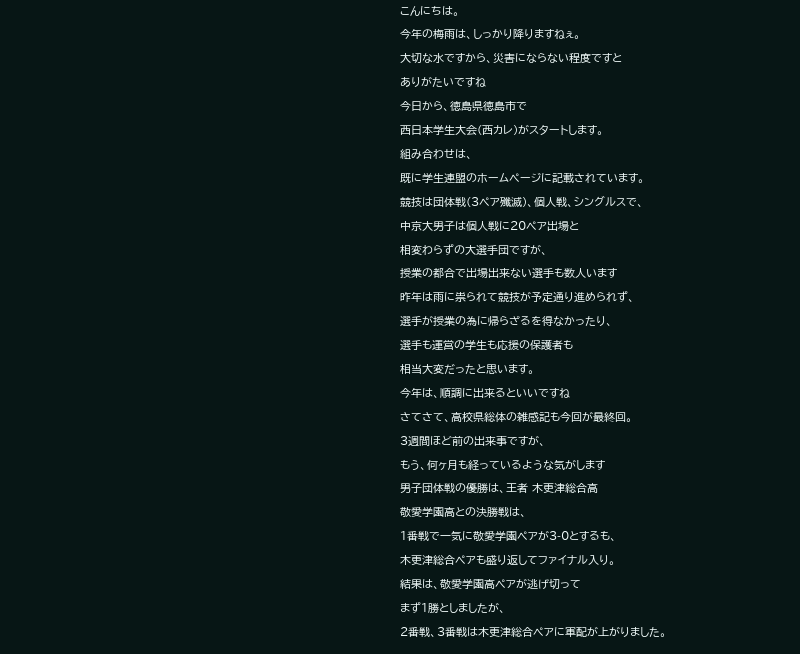こんにちは。
今年の梅雨は、しっかり降りますねぇ。
大切な水ですから、災害にならない程度ですと
ありがたいですね
今日から、徳島県徳島市で
西日本学生大会(西カレ)がスタートします。
組み合わせは、
既に学生連盟のホームページに記載されています。
競技は団体戦(3ペア殲滅)、個人戦、シングルスで、
中京大男子は個人戦に20ペア出場と
相変わらずの大選手団ですが、
授業の都合で出場出来ない選手も数人います
昨年は雨に祟られて競技が予定通り進められず、
選手が授業の為に帰らざるを得なかったり、
選手も運営の学生も応援の保護者も
相当大変だったと思います。
今年は、順調に出来るといいですね
さてさて、高校県総体の雑感記も今回が最終回。
3週間ほど前の出来事ですが、
もう、何ヶ月も経っているような気がします
男子団体戦の優勝は、王者 木更津総合高
敬愛学園高との決勝戦は、
1番戦で一気に敬愛学園ペアが3-0とするも、
木更津総合ペアも盛り返してファイナル入り。
結果は、敬愛学園高ペアが逃げ切って
まず1勝としましたが、
2番戦、3番戦は木更津総合ペアに軍配が上がりました。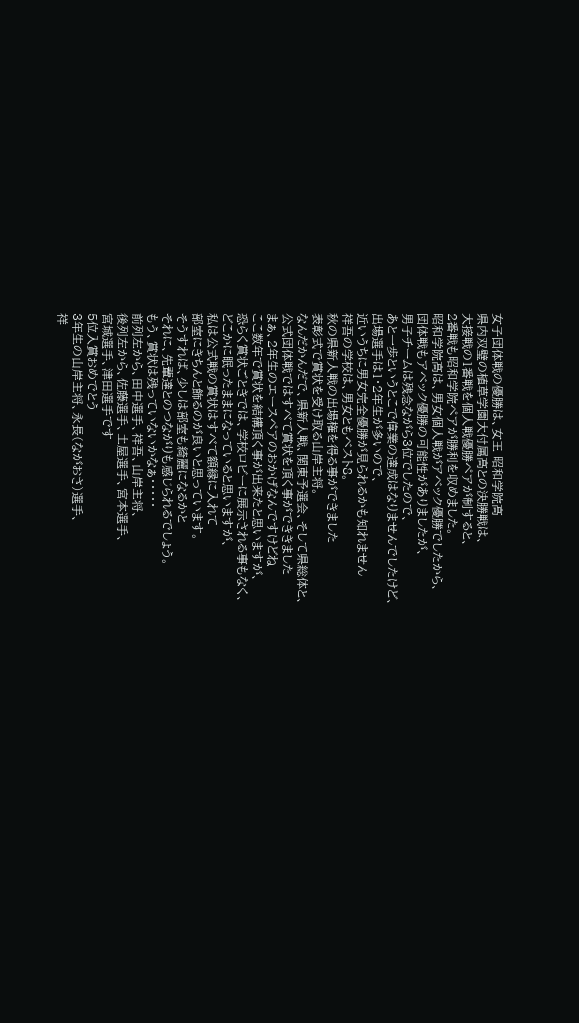女子団体戦の優勝は、女王 昭和学院高
県内双璧の植草学園大付属高との決勝戦は、
大接戦の1番戦を個人戦優勝ペアが制すると、
2番戦も昭和学院ペアが勝利を収めました。
昭和学院高は、男女個人戦がアベック優勝でしたから、
団体戦もアベック優勝の可能性がありましたが、
男子チームは残念ながら3位でしたので、
あと一歩というとこで偉業の達成はなりませんでしたけど、
出場選手は1・2年生が多いので、
近いうちに男女完全優勝が見られるかも知れません
祥吾の学校は、男女ともベスト8。
秋の県新人戦の出場権を得る事ができました
表彰式で賞状を受け取る山岸主将。
なんだかんだで、県新人戦、関東予選会、そして県総体と、
公式団体戦ではすべて賞状を頂く事ができきました
まぁ、2年生のエースペアのおかげなんですけどね
ここ数年で賞状を結構頂く事が出来たと思いますが、
恐らく賞状ごときでは、学校ロビーに展示される事もなく、
どこかに眠ったままになっていると思いますが、
私は公式戦の賞状はすべて額縁に入れて
部室にきちんと飾るのが良いと思っています。
そうすれば、少しは部室も綺麗になるかと
それに、先輩達とのつながりも感じられるでしょう。
もう、賞状は残っていないかなぁ・・・・・
前列左から、田中選手、祥吾、山岸主将、
後列左から、佐藤選手、土屋選手、宮本選手、
宮城選手、津田選手です
5位入賞おめでとう
3年生の山岸主将、永長(ながおさ)選手、
祥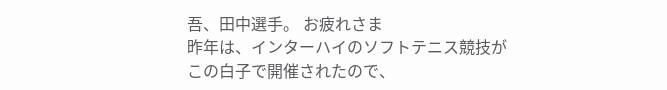吾、田中選手。 お疲れさま
昨年は、インターハイのソフトテニス競技が
この白子で開催されたので、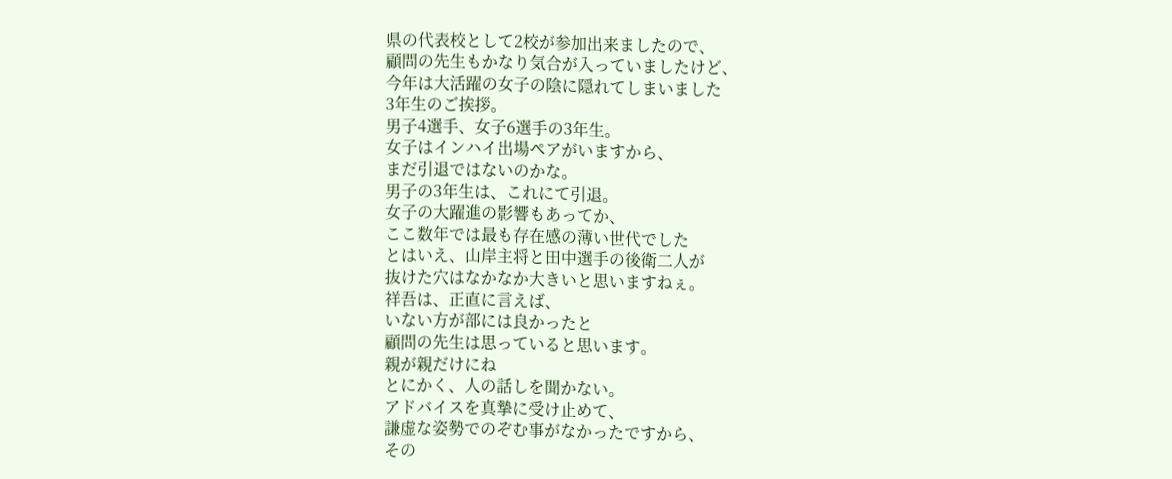県の代表校として2校が参加出来ましたので、
顧問の先生もかなり気合が入っていましたけど、
今年は大活躍の女子の陰に隠れてしまいました
3年生のご挨拶。
男子4選手、女子6選手の3年生。
女子はインハイ出場ペアがいますから、
まだ引退ではないのかな。
男子の3年生は、これにて引退。
女子の大躍進の影響もあってか、
ここ数年では最も存在感の薄い世代でした
とはいえ、山岸主将と田中選手の後衛二人が
抜けた穴はなかなか大きいと思いますねぇ。
祥吾は、正直に言えば、
いない方が部には良かったと
顧問の先生は思っていると思います。
親が親だけにね
とにかく、人の話しを聞かない。
アドバイスを真摯に受け止めて、
謙虚な姿勢でのぞむ事がなかったですから、
その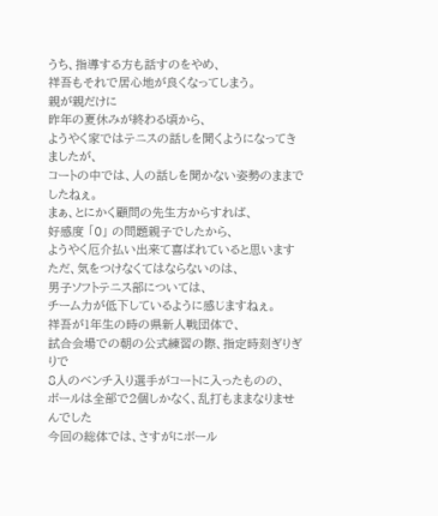うち、指導する方も話すのをやめ、
祥吾もそれで居心地が良くなってしまう。
親が親だけに
昨年の夏休みが終わる頃から、
ようやく家ではテニスの話しを聞くようになってきましたが、
コートの中では、人の話しを聞かない姿勢のままでしたねぇ。
まぁ、とにかく顧問の先生方からすれば、
好感度 「0」 の問題親子でしたから、
ようやく厄介払い出来て喜ばれていると思います
ただ、気をつけなくてはならないのは、
男子ソフトテニス部については、
チーム力が低下しているように感じますねぇ。
祥吾が1年生の時の県新人戦団体で、
試合会場での朝の公式練習の際、指定時刻ぎりぎりで
8人のベンチ入り選手がコートに入ったものの、
ボールは全部で2個しかなく、乱打もままなりませんでした
今回の総体では、さすがにボール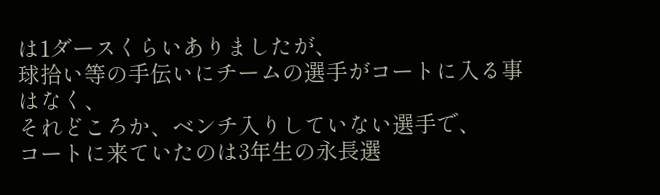は1ダースくらいありましたが、
球拾い等の手伝いにチームの選手がコートに入る事はなく、
それどころか、ベンチ入りしていない選手で、
コートに来ていたのは3年生の永長選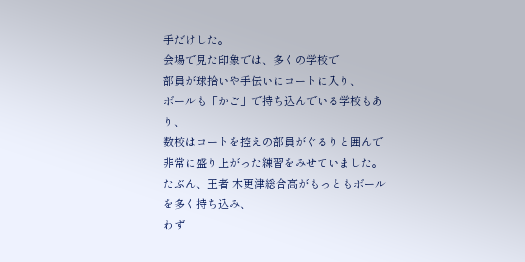手だけした。
会場で見た印象では、多くの学校で
部員が球拾いや手伝いにコートに入り、
ボールも「かご」で持ち込んでいる学校もあり、
数校はコートを控えの部員がぐるりと囲んで
非常に盛り上がった練習をみせていました。
たぶん、王者 木更津総合高がもっともボールを多く持ち込み、
わず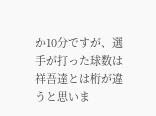か10分ですが、選手が打った球数は
祥吾達とは桁が違うと思いま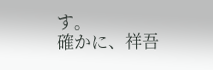す。
確かに、祥吾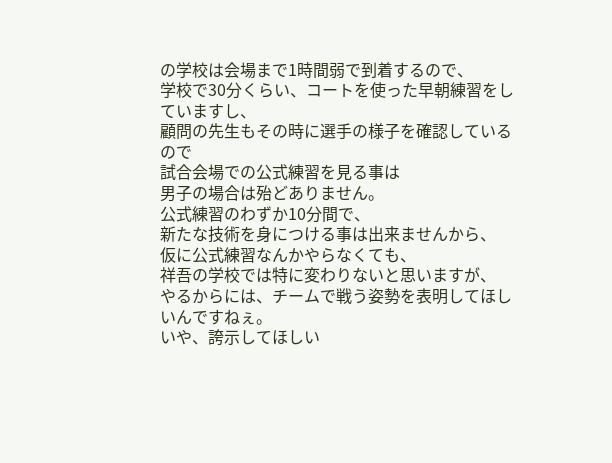の学校は会場まで1時間弱で到着するので、
学校で30分くらい、コートを使った早朝練習をしていますし、
顧問の先生もその時に選手の様子を確認しているので
試合会場での公式練習を見る事は
男子の場合は殆どありません。
公式練習のわずか10分間で、
新たな技術を身につける事は出来ませんから、
仮に公式練習なんかやらなくても、
祥吾の学校では特に変わりないと思いますが、
やるからには、チームで戦う姿勢を表明してほしいんですねぇ。
いや、誇示してほしい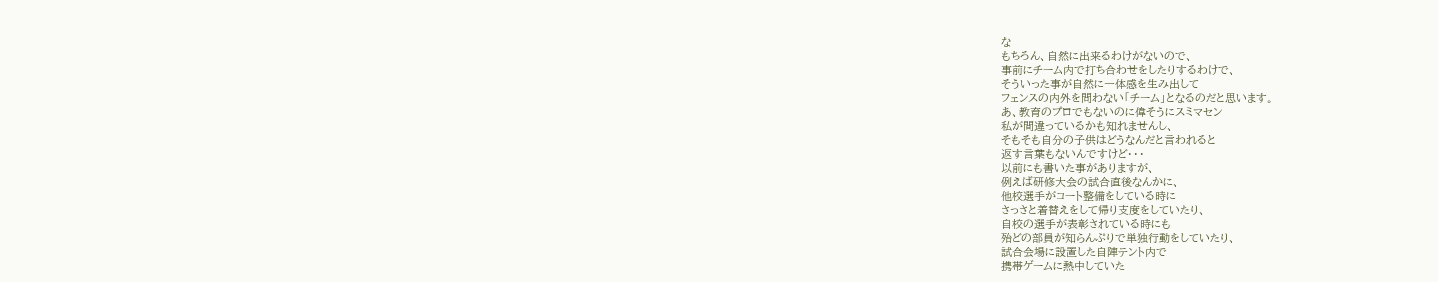な
もちろん、自然に出来るわけがないので、
事前にチーム内で打ち合わせをしたりするわけで、
そういった事が自然に一体感を生み出して
フェンスの内外を問わない「チーム」となるのだと思います。
あ、教育のプロでもないのに偉そうにスミマセン
私が間違っているかも知れませんし、
そもそも自分の子供はどうなんだと言われると
返す言葉もないんですけど・・・
以前にも書いた事がありますが、
例えば研修大会の試合直後なんかに、
他校選手がコート整備をしている時に
さっさと着替えをして帰り支度をしていたり、
自校の選手が表彰されている時にも
殆どの部員が知らんぷりで単独行動をしていたり、
試合会場に設置した自陣テント内で
携帯ゲームに熱中していた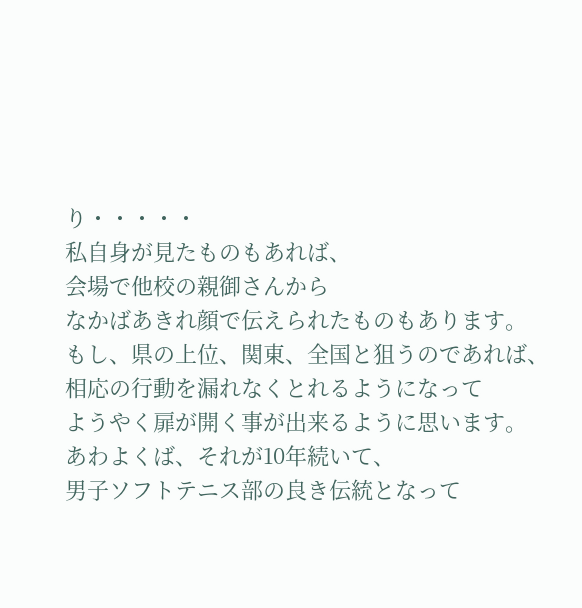り・・・・・
私自身が見たものもあれば、
会場で他校の親御さんから
なかばあきれ顔で伝えられたものもあります。
もし、県の上位、関東、全国と狙うのであれば、
相応の行動を漏れなくとれるようになって
ようやく扉が開く事が出来るように思います。
あわよくば、それが10年続いて、
男子ソフトテニス部の良き伝統となって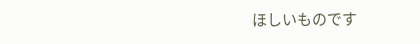ほしいものです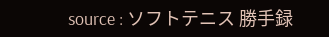source : ソフトテニス 勝手録